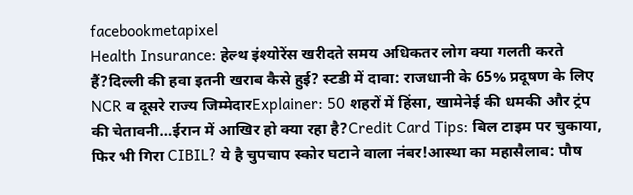facebookmetapixel
Health Insurance: हेल्थ इंश्योरेंस खरीदते समय अधिकतर लोग क्या गलती करते हैं?दिल्ली की हवा इतनी खराब कैसे हुई? स्टडी में दावा: राजधानी के 65% प्रदूषण के लिए NCR व दूसरे राज्य जिम्मेदारExplainer: 50 शहरों में हिंसा, खामेनेई की धमकी और ट्रंप की चेतावनी…ईरान में आखिर हो क्या रहा है?Credit Card Tips: बिल टाइम पर चुकाया, फिर भी गिरा CIBIL? ये है चुपचाप स्कोर घटाने वाला नंबर!आस्था का महासैलाब: पौष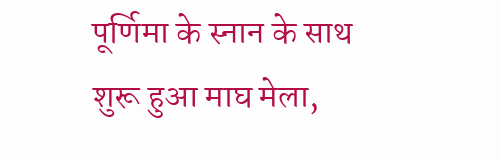पूर्णिमा के स्नान के साथ शुरू हुआ माघ मेला,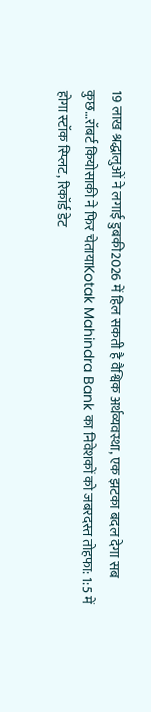19 लाख श्रद्धालुओं ने लगाई डुबकी2026 में हिल सकती है वैश्विक अर्थव्यवस्था, एक झटका बदल देगा सब कुछ…रॉबर्ट कियोसाकी ने फिर चेतायाKotak Mahindra Bank का निवेशकों को जबरदस्त तोहफा: 1:5 में होगा स्टॉक स्प्लिट, रिकॉर्ड डेट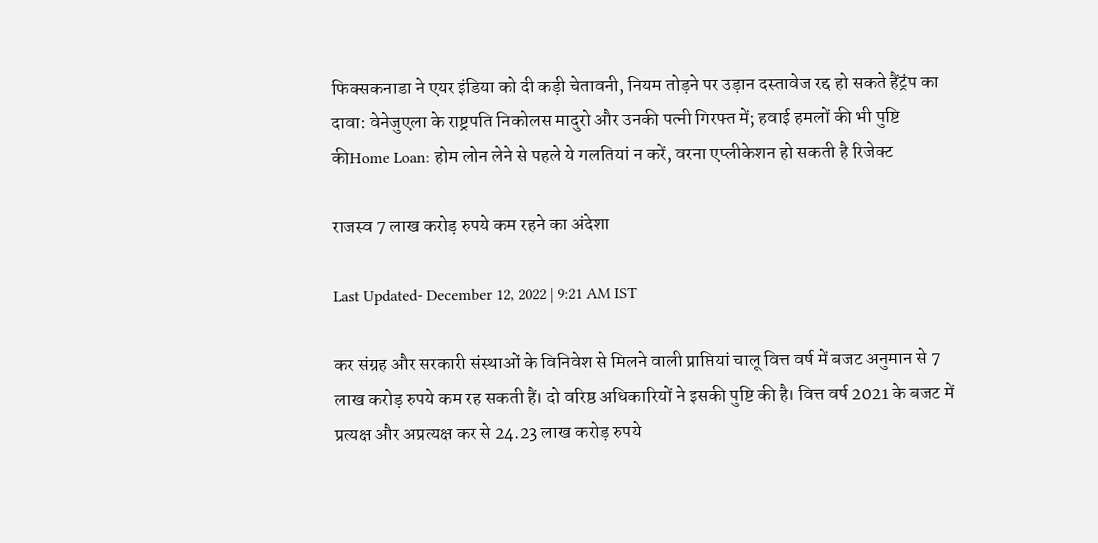फिक्सकनाडा ने एयर इंडिया को दी कड़ी चेतावनी, नियम तोड़ने पर उड़ान दस्तावेज रद्द हो सकते हैंट्रंप का दावा: वेनेजुएला के राष्ट्रपति निकोलस मादुरो और उनकी पत्नी गिरफ्त में; हवाई हमलों की भी पुष्टि कीHome Loan: होम लोन लेने से पहले ये गलतियां न करें, वरना एप्लीकेशन हो सकती है रिजेक्ट

राजस्व 7 लाख करोड़ रुपये कम रहने का अंदेशा

Last Updated- December 12, 2022 | 9:21 AM IST

कर संग्रह और सरकारी संस्थाओं के विनिवेश से मिलने वाली प्राप्तियां चालू वित्त वर्ष में बजट अनुमान से 7 लाख करोड़ रुपये कम रह सकती हैं। दो वरिष्ठ अधिकारियों ने इसकी पुष्टि की है। वित्त वर्ष 2021 के बजट में प्रत्यक्ष और अप्रत्यक्ष कर से 24.23 लाख करोड़ रुपये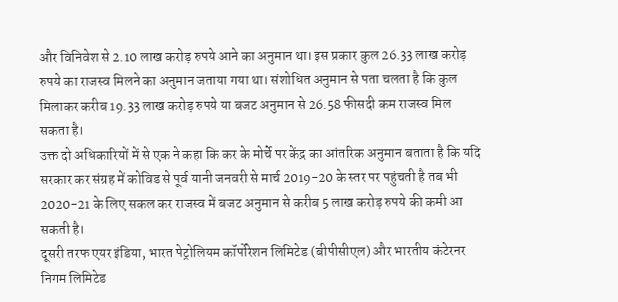और विनिवेश से 2.10 लाख करोड़ रुपये आने का अनुमान था। इस प्रकार कुल 26.33 लाख करोड़ रुपये का राजस्व मिलने का अनुमान जताया गया था। संशोधित अनुमान से पता चलता है कि कुल मिलाकर करीब 19.33 लाख करोड़ रुपये या बजट अनुमान से 26.58 फीसदी कम राजस्व मिल सकता है।
उक्त दो अधिकारियों में से एक ने कहा कि कर के मोर्चे पर केंद्र का आंतरिक अनुमान बताता है कि यदि सरकार कर संग्रह में कोविड से पूर्व यानी जनवरी से मार्च 2019-20 के स्तर पर पहुंचती है तब भी 2020-21 के लिए सकल कर राजस्व में बजट अनुमान से करीब 5 लाख करोड़ रुपये की कमी आ सकती है।
दूसरी तरफ एयर इंडिया, भारत पेट्रोलियम कॉर्पोरेशन लिमिटेड (बीपीसीएल) और भारतीय कंटेरनर निगम लिमिटेड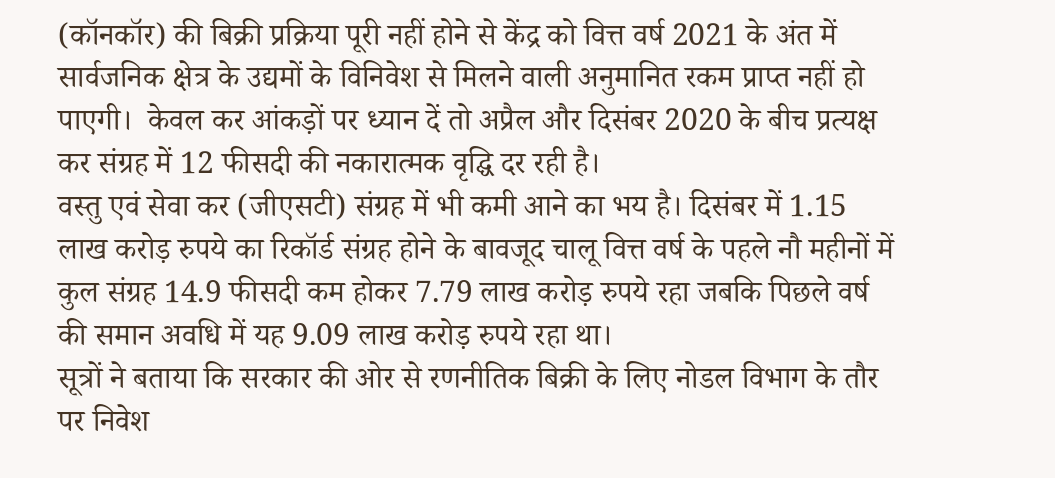(कॉनकॉर) की बिक्री प्रक्रिया पूरी नहीं होने से केंद्र को वित्त वर्ष 2021 के अंत में सार्वजनिक क्षेत्र के उद्यमों के विनिवेश से मिलने वाली अनुमानित रकम प्राप्त नहीं हो पाएगी।  केवल कर आंकड़ों पर ध्यान दें तो अप्रैल और दिसंबर 2020 के बीच प्रत्यक्ष कर संग्रह में 12 फीसदी की नकारात्मक वृद्घि दर रही है।
वस्तु एवं सेवा कर (जीएसटी) संग्रह में भी कमी आने का भय है। दिसंबर में 1.15 लाख करोड़ रुपये का रिकॉर्ड संग्रह होने के बावजूद चालू वित्त वर्ष के पहले नौ महीनों में कुल संग्रह 14.9 फीसदी कम होकर 7.79 लाख करोड़ रुपये रहा जबकि पिछले वर्ष की समान अवधि में यह 9.09 लाख करोड़ रुपये रहा था।
सूत्रों ने बताया कि सरकार की ओर से रणनीतिक बिक्री के लिए नोडल विभाग के तौर पर निवेश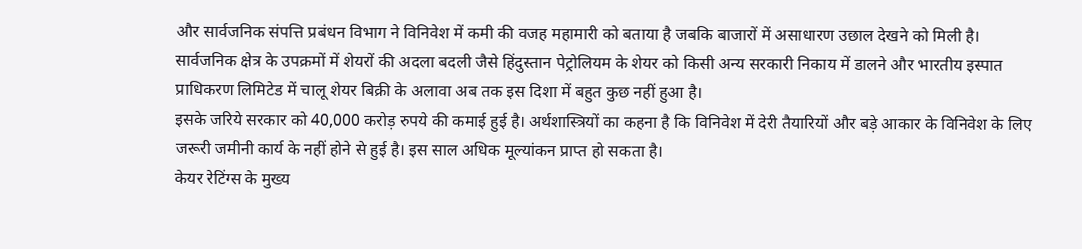और सार्वजनिक संपत्ति प्रबंधन विभाग ने विनिवेश में कमी की वजह महामारी को बताया है जबकि बाजारों में असाधारण उछाल देखने को मिली है।
सार्वजनिक क्षेत्र के उपक्रमों में शेयरों की अदला बदली जैसे हिंदुस्तान पेट्रोलियम के शेयर को किसी अन्य सरकारी निकाय में डालने और भारतीय इस्पात प्राधिकरण लिमिटेड में चालू शेयर बिक्री के अलावा अब तक इस दिशा में बहुत कुछ नहीं हुआ है।
इसके जरिये सरकार को 40,000 करोड़ रुपये की कमाई हुई है। अर्थशास्त्रियों का कहना है कि विनिवेश में देरी तैयारियों और बड़े आकार के विनिवेश के लिए जरूरी जमीनी कार्य के नहीं होने से हुई है। इस साल अधिक मूल्यांकन प्राप्त हो सकता है।
केयर रेटिंग्स के मुख्य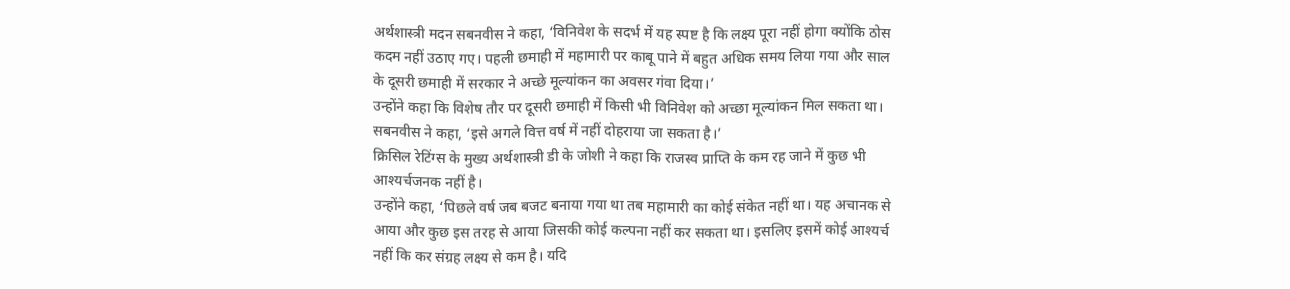अर्थशास्त्री मदन सबनवीस ने कहा, ‘विनिवेश के सदर्भ में यह स्पष्ट है कि लक्ष्य पूरा नहीं होगा क्योंकि ठोस कदम नहीं उठाए गए। पहली छमाही में महामारी पर काबू पाने में बहुत अधिक समय लिया गया और साल के दूसरी छमाही में सरकार ने अच्छे मूल्यांकन का अवसर गंवा दिया।’
उन्होंने कहा कि विशेष तौर पर दूसरी छमाही में किसी भी विनिवेश को अच्छा मूल्यांकन मिल सकता था। सबनवीस ने कहा, ‘इसे अगले वित्त वर्ष में नहीं दोहराया जा सकता है।’
क्रिसिल रेटिंग्स के मुख्य अर्थशास्त्री डी के जोशी ने कहा कि राजस्व प्राप्ति के कम रह जाने में कुछ भी आश्यर्चजनक नहीं है।
उन्होंने कहा, ‘पिछले वर्ष जब बजट बनाया गया था तब महामारी का कोई संकेत नहीं था। यह अचानक से आया और कुछ इस तरह से आया जिसकी कोई कल्पना नहीं कर सकता था। इसलिए इसमें कोई आश्यर्च नहीं कि कर संग्रह लक्ष्य से कम है। यदि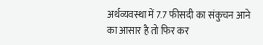अर्थव्यवस्था में 7.7 फीसदी का संकुचन आने का आसार है तो फिर कर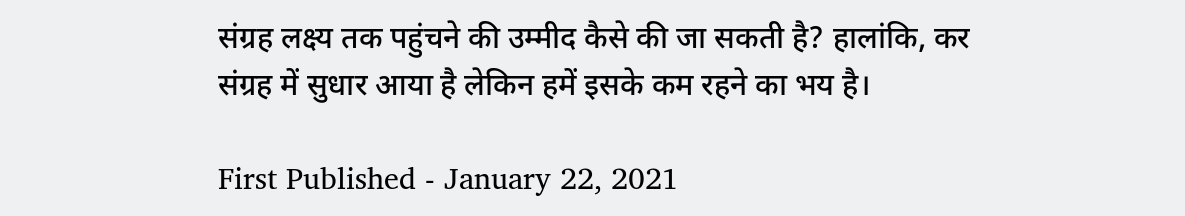संग्रह लक्ष्य तक पहुंचने की उम्मीद कैसे की जा सकती है? हालांकि, कर संग्रह में सुधार आया है लेकिन हमें इसके कम रहने का भय है।

First Published - January 22, 2021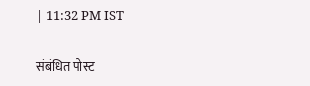| 11:32 PM IST

संबंधित पोस्ट